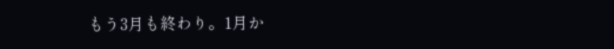もう3月も終わり。1月か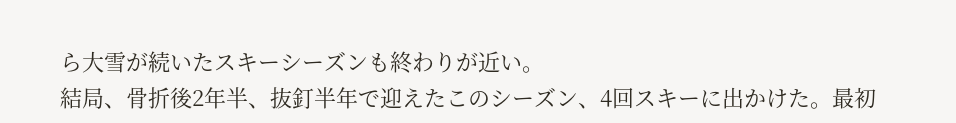ら大雪が続いたスキーシーズンも終わりが近い。
結局、骨折後2年半、抜釘半年で迎えたこのシーズン、4回スキーに出かけた。最初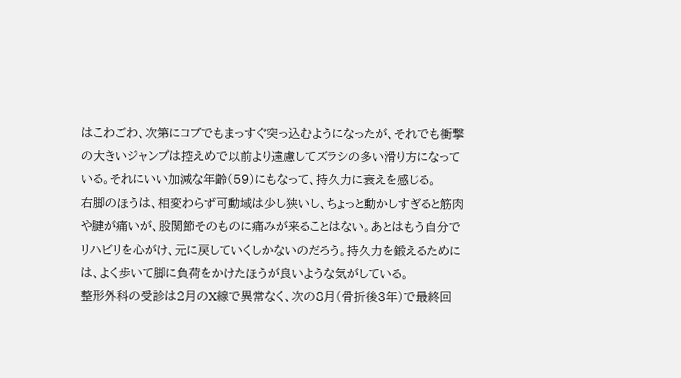はこわごわ、次第にコブでもまっすぐ突っ込むようになったが、それでも衝撃の大きいジャンプは控えめで以前より遠慮してズラシの多い滑り方になっている。それにいい加減な年齢(59)にもなって、持久力に衰えを感じる。
右脚のほうは、相変わらず可動域は少し狭いし、ちょっと動かしすぎると筋肉や腱が痛いが、股関節そのものに痛みが来ることはない。あとはもう自分でリハビリを心がけ、元に戻していくしかないのだろう。持久力を鍛えるためには、よく歩いて脚に負荷をかけたほうが良いような気がしている。
整形外科の受診は2月のX線で異常なく、次の8月(骨折後3年)で最終回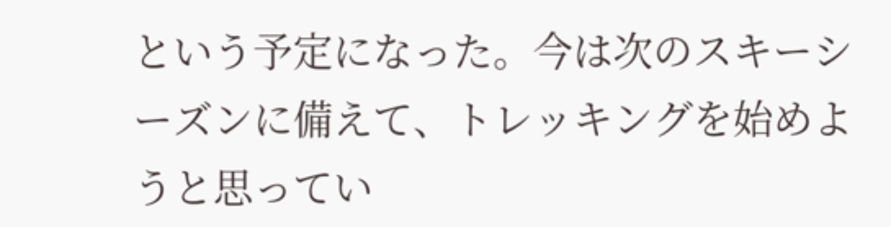という予定になった。今は次のスキーシーズンに備えて、トレッキングを始めようと思ってい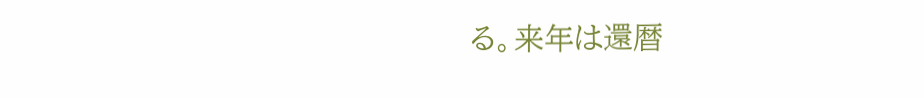る。来年は還暦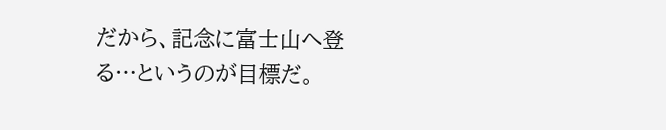だから、記念に富士山へ登る…というのが目標だ。